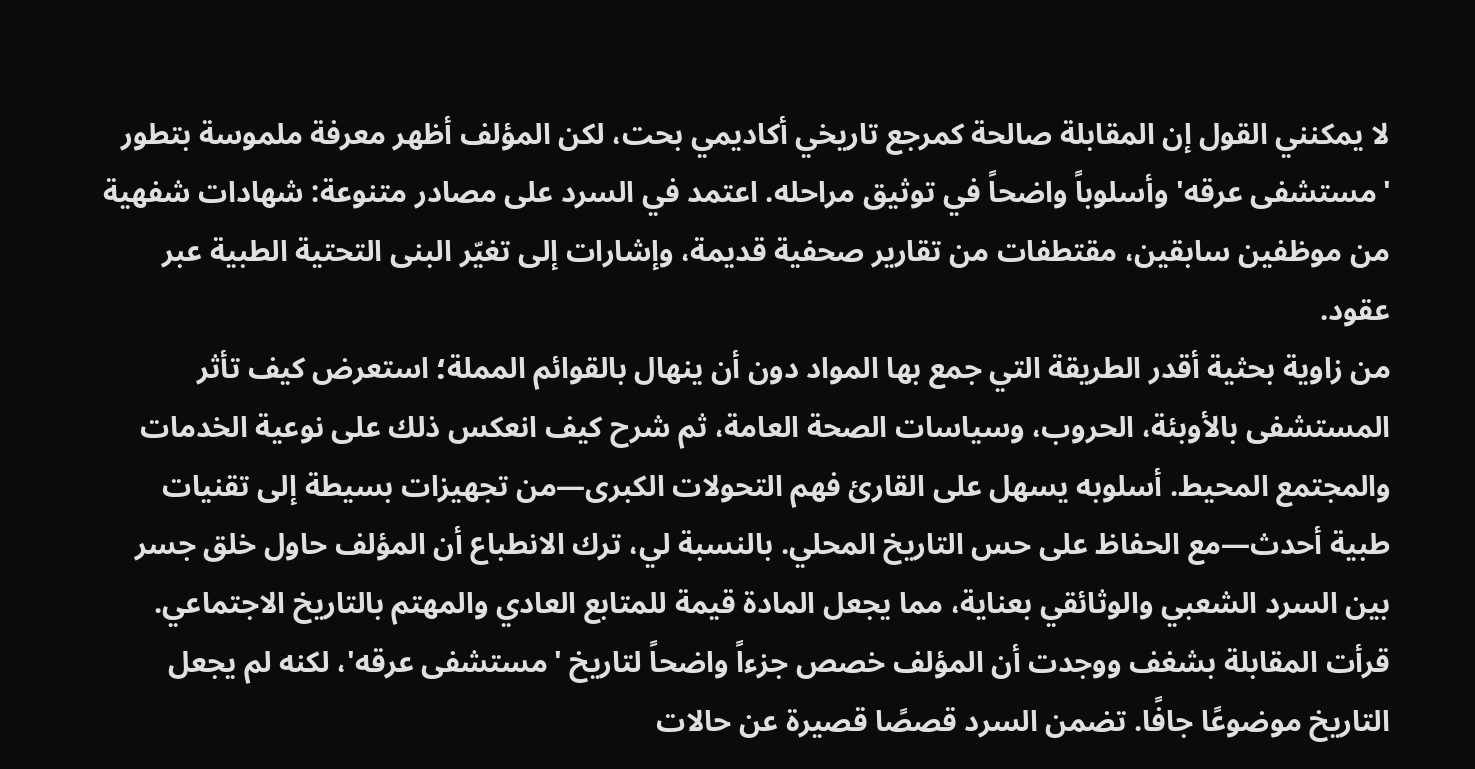لا يمكنني القول إن المقابلة صالحة كمرجع تاريخي أكاديمي بحت، لكن المؤلف أظهر معرفة ملموسة بتطور 'مستشفى عرقه' وأسلوباً واضحاً في توثيق مراحله. اعتمد في السرد على مصادر متنوعة: شهادات شفهية من موظفين سابقين، مقتطفات من تقارير صحفية قديمة، وإشارات إلى تغيّر البنى التحتية الطبية عبر عقود.
من زاوية بحثية أقدر الطريقة التي جمع بها المواد دون أن ينهال بالقوائم المملة؛ استعرض كيف تأثر المستشفى بالأوبئة، الحروب، وسياسات الصحة العامة، ثم شرح كيف انعكس ذلك على نوعية الخدمات والمجتمع المحيط. أسلوبه يسهل على القارئ فهم التحولات الكبرى—من تجهيزات بسيطة إلى تقنيات طبية أحدث—مع الحفاظ على حس التاريخ المحلي. بالنسبة لي، ترك الانطباع أن المؤلف حاول خلق جسر بين السرد الشعبي والوثائقي بعناية، مما يجعل المادة قيمة للمتابع العادي والمهتم بالتاريخ الاجتماعي.
قرأت المقابلة بشغف ووجدت أن المؤلف خصص جزءاً واضحاً لتاريخ 'مستشفى عرقه'، لكنه لم يجعل التاريخ موضوعًا جافًا. تضمن السرد قصصًا قصيرة عن حالات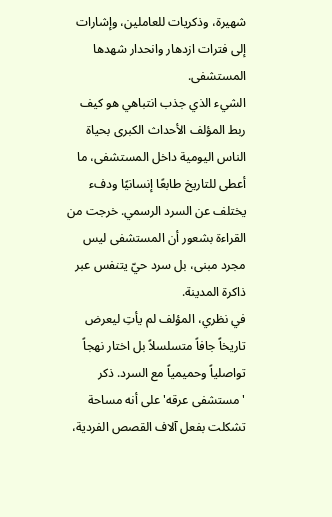شهيرة، وذكريات للعاملين، وإشارات إلى فترات ازدهار وانحدار شهدها المستشفى.
الشيء الذي جذب انتباهي هو كيف ربط المؤلف الأحداث الكبرى بحياة الناس اليومية داخل المستشفى، ما أعطى للتاريخ طابعًا إنسانيًا ودفء يختلف عن السرد الرسمي. خرجت من القراءة بشعور أن المستشفى ليس مجرد مبنى، بل سرد حيّ يتنفس عبر ذاكرة المدينة.
في نظري، المؤلف لم يأتِ ليعرض تاريخاً جافاً متسلسلاً بل اختار نهجاً تواصلياً وحميمياً مع السرد. ذكر 'مستشفى عرقه' على أنه مساحة تشكلت بفعل آلاف القصص الفردية،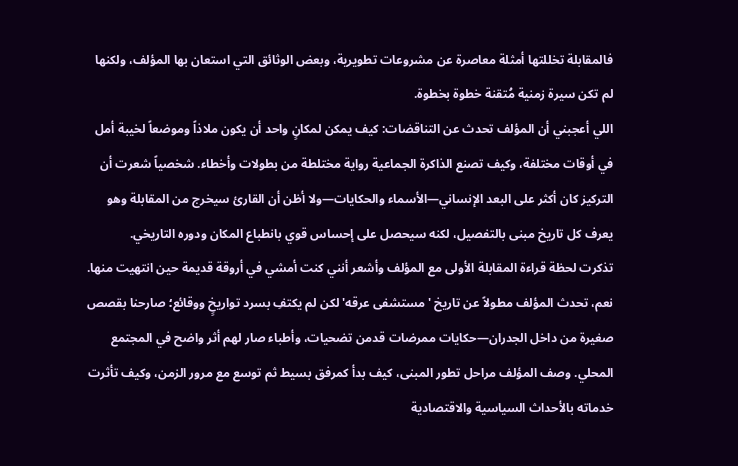فالمقابلة تخللتها أمثلة معاصرة عن مشروعات تطويرية، وبعض الوثائق التي استعان بها المؤلف، ولكنها لم تكن سيرة زمنية مُتقنة خطوة بخطوة.
اللي أعجبني أن المؤلف تحدث عن التناقضات: كيف يمكن لمكانٍ واحد أن يكون ملاذاً وموضعاً لخيبة أمل في أوقات مختلفة، وكيف تصنع الذاكرة الجماعية رواية مختلطة من بطولات وأخطاء. شخصياً شعرت أن التركيز كان أكثر على البعد الإنساني—الأسماء والحكايات—ولا أظن أن القارئ سيخرج من المقابلة وهو يعرف كل تاريخ مبنى بالتفصيل، لكنه سيحصل على إحساس قوي بانطباع المكان ودوره التاريخي.
تذكرت لحظة قراءة المقابلة الأولى مع المؤلف وأشعر أنني كنت أمشي في أروقة قديمة حين انتهيت منها.
نعم، تحدث المؤلف مطولاً عن تاريخ 'مستشفى عرقه' لكن لم يكتفِ بسرد تواريخٍ ووقائع؛ صارحنا بقصص صغيرة من داخل الجدران—حكايات ممرضات قدمن تضحيات، وأطباء صار لهم أثر واضح في المجتمع المحلي. وصف المؤلف مراحل تطور المبنى، كيف بدأ كمرفق بسيط ثم توسع مع مرور الزمن، وكيف تأثرت خدماته بالأحداث السياسية والاقتصادية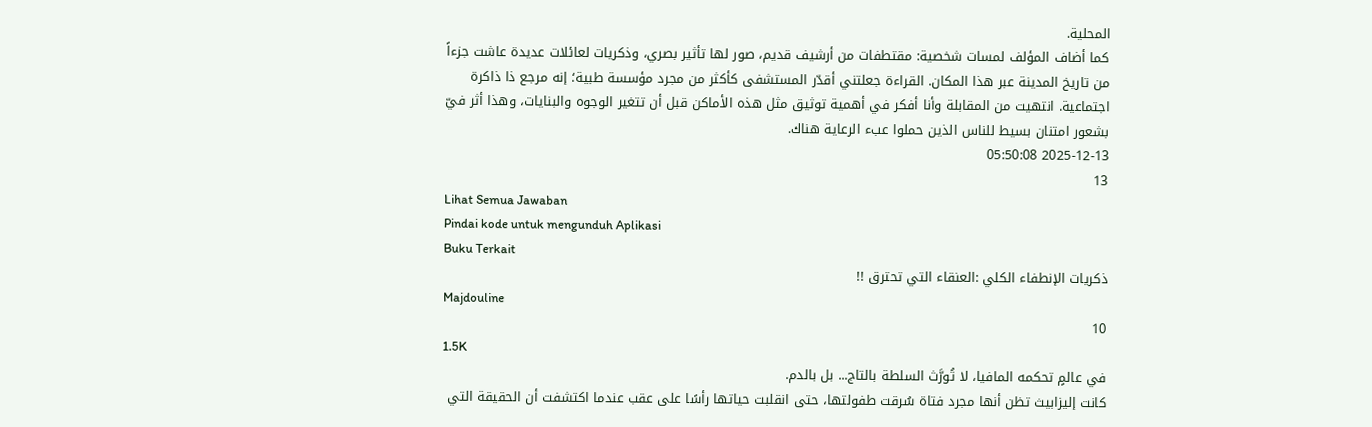المحلية.
كما أضاف المؤلف لمسات شخصية: مقتطفات من أرشيف قديم، صور لها تأثير بصري، وذكريات لعائلات عديدة عاشت جزءاً من تاريخ المدينة عبر هذا المكان. القراءة جعلتني أقدّر المستشفى كأكثر من مجرد مؤسسة طبية؛ إنه مرجع ذا ذاكرة اجتماعية. انتهيت من المقابلة وأنا أفكر في أهمية توثيق مثل هذه الأماكن قبل أن تتغير الوجوه والبنايات، وهذا أثر فيّ بشعور امتنان بسيط للناس الذين حملوا عبء الرعاية هناك.
2025-12-13 05:50:08
13
Lihat Semua Jawaban
Pindai kode untuk mengunduh Aplikasi
Buku Terkait
ذكريات الإنطفاء الكلي :العنقاء التي تحترق !!
Majdouline
10
1.5K
في عالمٍ تحكمه المافيا، لا تُورَّث السلطة بالتاج... بل بالدم.
كانت إليزابيث تظن أنها مجرد فتاة سُرقت طفولتها، حتى انقلبت حياتها رأسًا على عقب عندما اكتشفت أن الحقيقة التي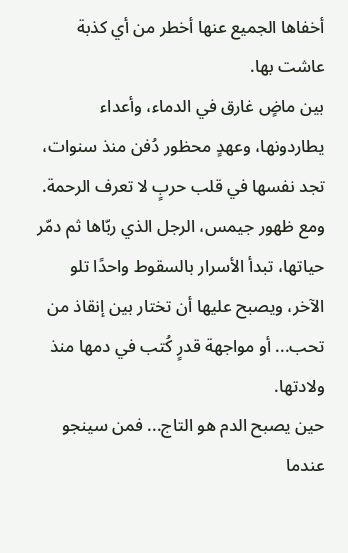أخفاها الجميع عنها أخطر من أي كذبة عاشت بها.
بين ماضٍ غارق في الدماء، وأعداء يطاردونها، وعهدٍ محظور دُفن منذ سنوات، تجد نفسها في قلب حربٍ لا تعرف الرحمة.
ومع ظهور جيمس، الرجل الذي ربّاها ثم دمّر حياتها، تبدأ الأسرار بالسقوط واحدًا تلو الآخر، ويصبح عليها أن تختار بين إنقاذ من تحب... أو مواجهة قدرٍ كُتب في دمها منذ ولادتها.
حين يصبح الدم هو التاج... فمن سينجو عندما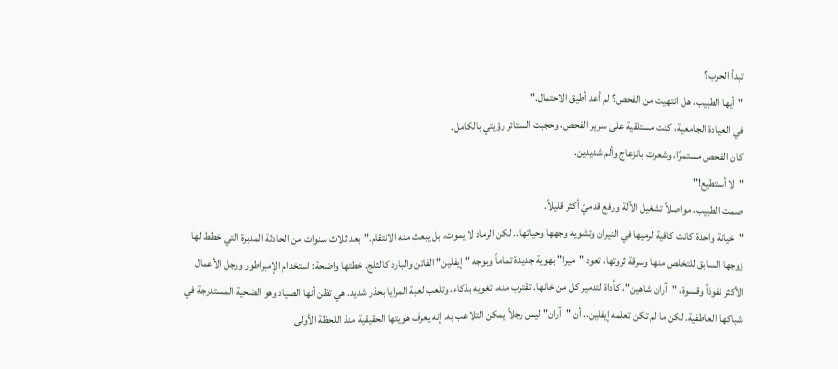تبدأ الحرب؟
"أيها الطبيب، هل انتهيت من الفحص؟ لم أعد أطيق الاحتمال."
في العيادة الجامعية، كنت مستلقية على سرير الفحص، وحجبت الستائر رؤيتي بالكامل.
كان الفحص مستمرًا، وشعرت بانزعاج وألم شديدين.
"لا أستطيع!"
صمت الطبيب، مواصلاً تشغيل الآلة ورفع قدميّ أكثر قليلاً.
"خيانة واحدة كانت كافية لرميها في النيران وتشويه وجهها وحياتها.. لكن الرماد لا يموت، بل يبعث منه الانتقام."بعد ثلاث سنوات من الحادثة المدبرة التي خطط لها زوجها السابق للتخلص منها وسرقة ثروتها، تعود "ميرا" بهوية جديدة تماماً وبوجه "إيفلين" الفاتن والبارد كالثلج. خطتها واضحة: استخدام الإمبراطور ورجل الأعمال الأكثر نفوذاً وقسوة، "آران شاهين"، كأداة لتدمير كل من خانها. تقترب منه، تغويه بذكاء، وتلعب لعبة المرايا بحذر شديد. هي تظن أنها الصياد وهو الضحية المستدرجة في شباكها العاطفية. لكن ما لم تكن تعلمه إيفلين.. أن "آران" ليس رجلاً يمكن التلاعب به. إنه يعرف هويتها الحقيقية منذ اللحظة الأولى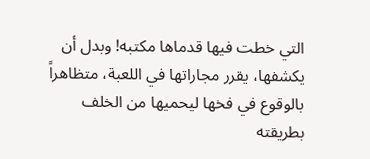التي خطت فيها قدماها مكتبه! وبدل أن يكشفها، يقرر مجاراتها في اللعبة، متظاهراً بالوقوع في فخها ليحميها من الخلف بطريقته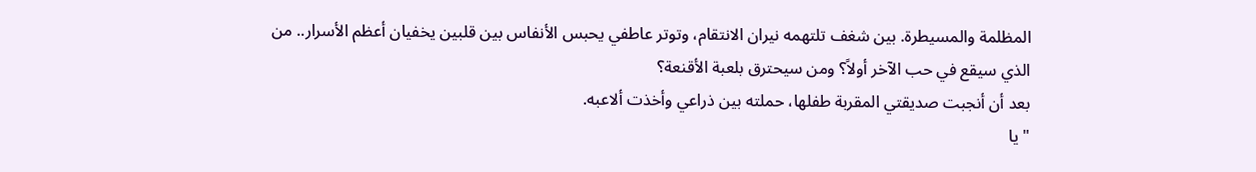المظلمة والمسيطرة. بين شغف تلتهمه نيران الانتقام، وتوتر عاطفي يحبس الأنفاس بين قلبين يخفيان أعظم الأسرار.. من الذي سيقع في حب الآخر أولاً؟ ومن سيحترق بلعبة الأقنعة؟
بعد أن أنجبت صديقتي المقربة طفلها، حملته بين ذراعي وأخذت ألاعبه.
"يا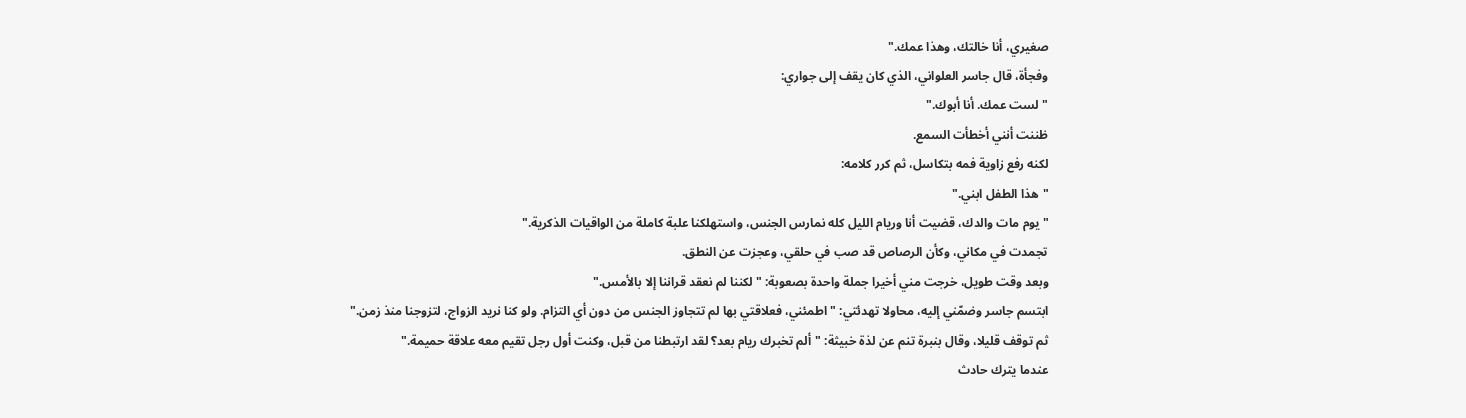صغيري، أنا خالتك، وهذا عمك."
وفجأة، قال جاسر العلواني، الذي كان يقف إلى جواري:
"لست عمك. أنا أبوك."
ظننت أنني أخطأت السمع.
لكنه رفع زاوية فمه بتكاسل، ثم كرر كلامه:
"هذا الطفل ابني."
"يوم مات والدك، قضيت أنا وريام الليل كله نمارس الجنس، واستهلكنا علبة كاملة من الواقيات الذكرية."
تجمدت في مكاني، وكأن الرصاص قد صب في حلقي، وعجزت عن النطق.
وبعد وقت طويل، خرجت مني أخيرا جملة واحدة بصعوبة: "لكننا لم نعقد قراننا إلا بالأمس."
ابتسم جاسر وضمّني إليه، محاولا تهدئتي: "اطمئني، فعلاقتي بها لم تتجاوز الجنس من دون أي التزام. ولو كنا نريد الزواج، لتزوجنا منذ زمن."
ثم توقف قليلا، وقال بنبرة تنم عن لذة خبيثة: "ألم تخبرك ريام بعد؟ لقد ارتبطنا من قبل، وكنت أول رجل تقيم معه علاقة حميمة."
عندما يترك حادث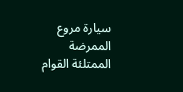سيارة مروع الممرضة الممتلئة القوام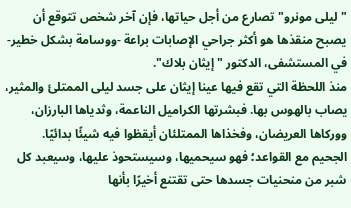"ليلى مونرو" تصارع من أجل حياتها، فإن آخر شخص تتوقع أن يصبح منقذها هو أكثر جراحي الإصابات براعة -ووسامة بشكل خطير- في المستشفى، الدكتور "إيثان بلاك".
منذ اللحظة التي تقع فيها عينا إيثان على جسد ليلى الممتلئ والمثير، يصاب بالهوس بها. فبشرتها الكراميل الناعمة، وثدياها البارزان، ووركاها العريضان، وفخذاها الممتلئان أيقظوا فيه شيئًا بدائيًا. الجحيم مع القواعد؛ فهو سيحميها، وسيستحوذ عليها، وسيعبد كل شبر من منحنيات جسدها حتى تقتنع أخيرًا بأنها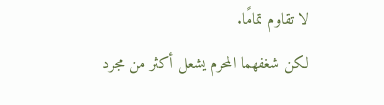لا تقاوم تمامًا.
لكن شغفهما المحرم يشعل أكثر من مجرد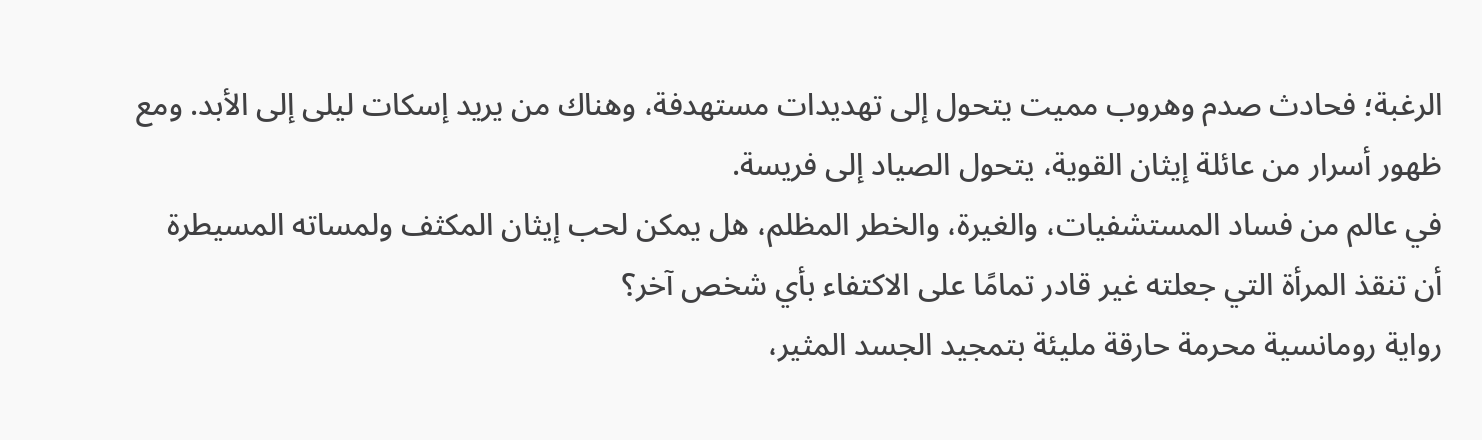الرغبة؛ فحادث صدم وهروب مميت يتحول إلى تهديدات مستهدفة، وهناك من يريد إسكات ليلى إلى الأبد. ومع ظهور أسرار من عائلة إيثان القوية، يتحول الصياد إلى فريسة.
في عالم من فساد المستشفيات، والغيرة، والخطر المظلم، هل يمكن لحب إيثان المكثف ولمساته المسيطرة أن تنقذ المرأة التي جعلته غير قادر تمامًا على الاكتفاء بأي شخص آخر؟
رواية رومانسية محرمة حارقة مليئة بتمجيد الجسد المثير،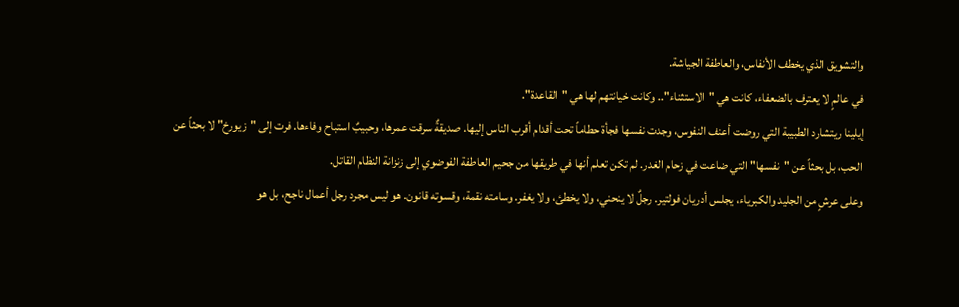والتشويق الذي يخطف الأنفاس، والعاطفة الجياشة.
في عالمٍ لا يعترف بالضعفاء، كانت هي "الاستثناء".. وكانت خيانتهم لها هي "القاعدة".
إيلينا ريتشارد الطبيبة التي روضت أعنف النفوس، وجدت نفسها فجأة حطاماً تحت أقدام أقرب الناس إليها. صديقةٌ سرقت عمرها، وحبيبٌ استباح وفاءها. فرت إلى "زيورخ" لا بحثاً عن الحب، بل بحثاً عن "نفسها" التي ضاعت في زحام الغدر. لم تكن تعلم أنها في طريقها من جحيم العاطفة الفوضوي إلى زنزانة النظام القاتل.
وعلى عرشٍ من الجليد والكبرياء، يجلس أدريان فولتير. رجلٌ لا ينحني، ولا يخطئ، ولا يغفر. وسامته نقمة، وقسوته قانون. هو ليس مجرد رجل أعمال ناجح، بل هو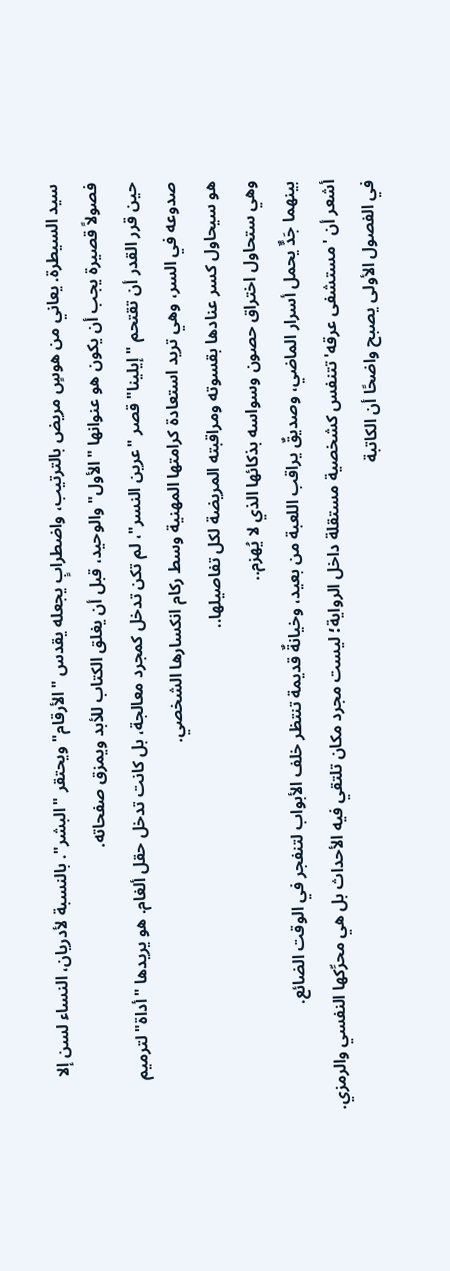سيد السيطرة. يعاني من هوسٍ مريض بالترتيب، واضطرابٍ يجعله يقدس "الأرقام" ويحتقر "البشر". بالنسبة لأدريان، النساء لسن إلا فصولاً قصيرة يجب أن يكون هو عنوانها "الأول" والوحيد، قبل أن يغلق الكتاب للأبد ويمزق صفحاته.
حين قرر القدر أن تقتحم "إيلينا" قصر "عرين النسر"، لم تكن تدخل كمجرد معالجة، بل كانت تدخل حقل ألغام. هو يريدها "أداة" لترميم صدوعه في السر، وهي تريد استعادة كرامتها المهنية وسط ركام انكسارها الشخصي.
هو سيحاول كسر عنادها بقسوته ومراقبته المريضة لكل تفاصيلها..
وهي ستحاول اختراق حصون وسواسه بذكائها الذي لا يُهزم..
بينهما جَدٌّ يحمل أسرار الماضي، وصديقٌ يراقب اللعبة من بعيد، وخيانةٌ قديمة تنتظر خلف الأبواب لتنفجر في الوقت الضائع.
أشعر أن 'مستشفى عرقه' تتنفس كشخصية مستقلة داخل الرواية؛ ليست مجرد مكان تلتقي فيه الأحداث بل هي محرِّكها النفسي والرمزي.
في الفصول الأولى يصبح واضحًا أن الكاتبة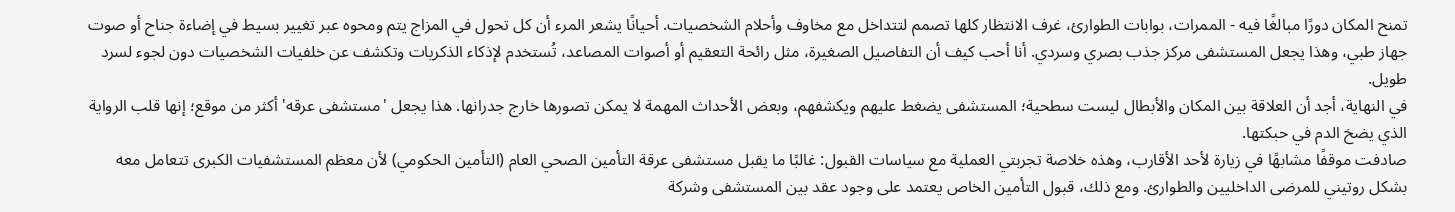تمنح المكان دورًا مبالغًا فيه - الممرات، بوابات الطوارئ، غرف الانتظار كلها تصمم لتتداخل مع مخاوف وأحلام الشخصيات. أحيانًا يشعر المرء أن كل تحول في المزاج يتم ومحوه عبر تغيير بسيط في إضاءة جناح أو صوت جهاز طبي، وهذا يجعل المستشفى مركز جذب بصري وسردي. أنا أحب كيف أن التفاصيل الصغيرة، مثل رائحة التعقيم أو أصوات المصاعد، تُستخدم لإذكاء الذكريات وتكشف عن خلفيات الشخصيات دون لجوء لسرد طويل.
في النهاية، أجد أن العلاقة بين المكان والأبطال ليست سطحية؛ المستشفى يضغط عليهم ويكشفهم، وبعض الأحداث المهمة لا يمكن تصورها خارج جدرانها. هذا يجعل 'مستشفى عرقه' أكثر من موقع؛ إنها قلب الرواية الذي يضخ الدم في حبكتها.
صادفت موقفًا مشابهًا في زيارة لأحد الأقارب، وهذه خلاصة تجربتي العملية مع سياسات القبول: غالبًا ما يقبل مستشفى عرقة التأمين الصحي العام (التأمين الحكومي) لأن معظم المستشفيات الكبرى تتعامل معه بشكل روتيني للمرضى الداخليين والطوارئ. ومع ذلك، قبول التأمين الخاص يعتمد على وجود عقد بين المستشفى وشركة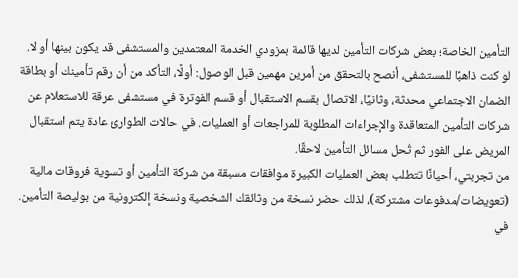التأمين الخاصة؛ بعض شركات التأمين لديها قائمة بمزودي الخدمة المعتمدين والمستشفى قد يكون بينها أو لا.
لو كنت ذاهبًا للمستشفى، أنصح بالتحقق من أمرين مهمين قبل الوصول: أولًا، التأكد من أن رقم تأمينك أو بطاقة الضمان الاجتماعي محدثة، وثانيًا، الاتصال بقسم الاستقبال أو قسم الفوترة في مستشفى عرقة للاستعلام عن شركات التأمين المتعاقدة والإجراءات المطلوبة للمراجعات أو العمليات. في حالات الطوارئ عادة يتم استقبال المريض على الفور ثم تُحل مسائل التأمين لاحقًا.
من تجربتي، أحيانًا تتطلب بعض العمليات الكبيرة موافقات مسبقة من شركة التأمين أو تسوية فروقات مالية (تعويضات/مدفوعات مشتركة)، لذلك حضر نسخة من وثائقك الشخصية ونسخة إلكترونية من بوليصة التأمين. في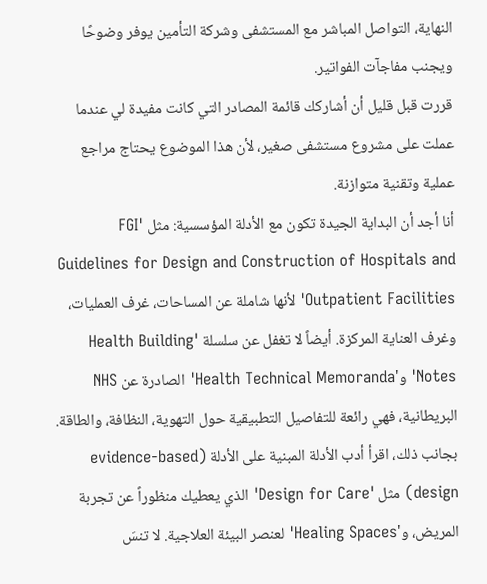النهاية، التواصل المباشر مع المستشفى وشركة التأمين يوفر وضوحًا ويجنب مفاجآت الفواتير.
قررت قبل قليل أن أشاركك قائمة المصادر التي كانت مفيدة لي عندما عملت على مشروع مستشفى صغير، لأن هذا الموضوع يحتاج مراجع عملية وتقنية متوازنة.
أنا أجد أن البداية الجيدة تكون مع الأدلة المؤسسية: مثل 'FGI Guidelines for Design and Construction of Hospitals and Outpatient Facilities' لأنها شاملة عن المساحات، غرف العمليات، وغرف العناية المركزة. أيضاً لا تغفل عن سلسلة 'Health Building Notes' و'Health Technical Memoranda' الصادرة عن NHS البريطانية، فهي رائعة للتفاصيل التطبيقية حول التهوية، النظافة، والطاقة.
بجانب ذلك، اقرأ أدب الأدلة المبنية على الأدلة (evidence-based design) مثل 'Design for Care' الذي يعطيك منظوراً عن تجربة المريض، و'Healing Spaces' لعنصر البيئة العلاجية. لا تنسَ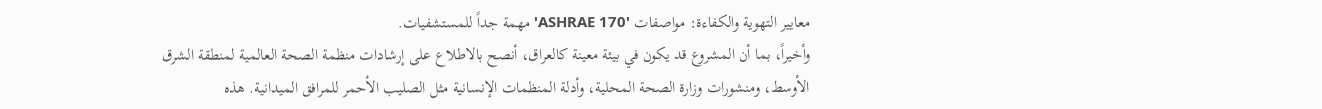معايير التهوية والكفاءة: مواصفات 'ASHRAE 170' مهمة جداً للمستشفيات.
وأخيراً، بما أن المشروع قد يكون في بيئة معينة كالعراق، أنصح بالاطلاع على إرشادات منظمة الصحة العالمية لمنطقة الشرق الأوسط، ومنشورات وزارة الصحة المحلية، وأدلة المنظمات الإنسانية مثل الصليب الأحمر للمرافق الميدانية. هذه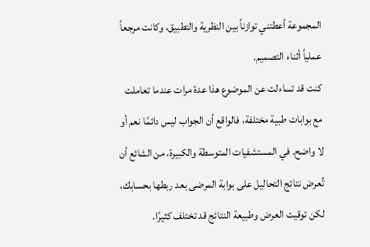المجموعة أعطتني توازناً بين النظرية والتطبيق، وكانت مرجعاً عملياً أثناء التصميم.
كنت قد تساءلت عن الموضوع هذا عدة مرات عندما تعاملت مع بوابات طبية مختلفة، فالواقع أن الجواب ليس دائمًا نعم أو لا واضح. في المستشفيات المتوسطة والكبيرة، من الشائع أن تُعرض نتائج التحاليل على بوابة المرضى بعد ربطها بحسابك، لكن توقيت العرض وطبيعة النتائج قد تختلف كثيرًا.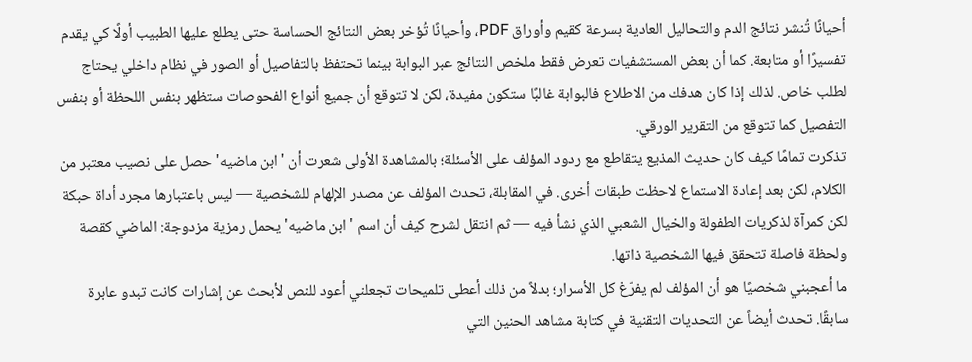أحيانًا تُنشر نتائج الدم والتحاليل العادية بسرعة كقيم وأوراق PDF، وأحيانًا تُؤخر بعض النتائج الحساسة حتى يطلع عليها الطبيب أولًا كي يقدم تفسيرًا أو متابعة. كما أن بعض المستشفيات تعرض فقط ملخص النتائج عبر البوابة بينما تحتفظ بالتفاصيل أو الصور في نظام داخلي يحتاج لطلب خاص. لذلك إذا كان هدفك من الاطلاع فالبوابة غالبًا ستكون مفيدة، لكن لا تتوقع أن جميع أنواع الفحوصات ستظهر بنفس اللحظة أو بنفس التفصيل كما تتوقع من التقرير الورقي.
تذكرت تمامًا كيف كان حديث المذيع يتقاطع مع ردود المؤلف على الأسئلة؛ بالمشاهدة الأولى شعرت أن 'ابن ماضيه' حصل على نصيب معتبر من الكلام، لكن بعد إعادة الاستماع لاحظت طبقات أخرى. في المقابلة، تحدث المؤلف عن مصدر الإلهام للشخصية — ليس باعتبارها مجرد أداة حبكة لكن كمرآة لذكريات الطفولة والخيال الشعبي الذي نشأ فيه — ثم انتقل لشرح كيف أن اسم 'ابن ماضيه' يحمل رمزية مزدوجة: الماضي كقصة ولحظة فاصلة تتحقق فيها الشخصية ذاتها.
ما أعجبني شخصيًا هو أن المؤلف لم يفرّغ كل الأسرار؛ بدلاً من ذلك أعطى تلميحات تجعلني أعود للنص لأبحث عن إشارات كانت تبدو عابرة سابقًا. تحدث أيضاً عن التحديات التقنية في كتابة مشاهد الحنين التي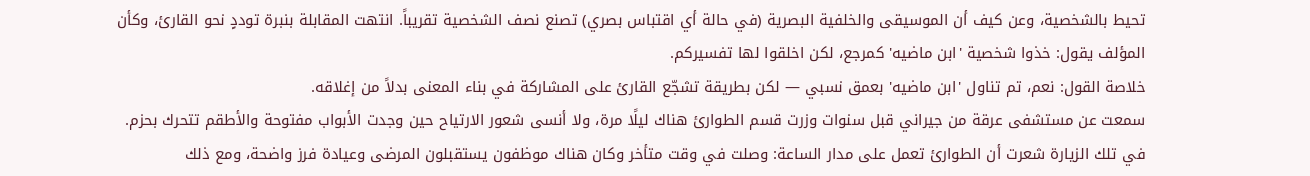تحيط بالشخصية، وعن كيف أن الموسيقى والخلفية البصرية (في حالة أي اقتباس بصري) تصنع نصف الشخصية تقريباً. انتهت المقابلة بنبرة توددٍ نحو القارئ، وكأن المؤلف يقول: خذوا شخصية 'ابن ماضيه' كمرجع، لكن اخلقوا لها تفسيركم.
خلاصة القول: نعم، تم تناول 'ابن ماضيه' بعمق نسبي — لكن بطريقة تشجّع القارئ على المشاركة في بناء المعنى بدلاً من إغلاقه.
سمعت عن مستشفى عرقة من جيراني قبل سنوات وزرت قسم الطوارئ هناك ليلًا مرة، ولا أنسى شعور الارتياح حين وجدت الأبواب مفتوحة والأطقم تتحرك بحزم.
في تلك الزيارة شعرت أن الطوارئ تعمل على مدار الساعة: وصلت في وقت متأخر وكان هناك موظفون يستقبلون المرضى وعيادة فرز واضحة، ومع ذلك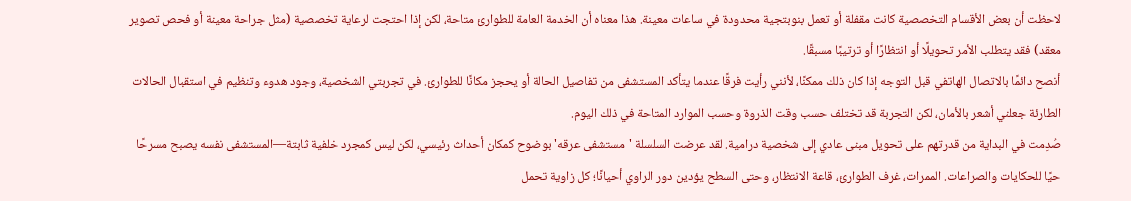لاحظت أن بعض الأقسام التخصصية كانت مقفلة أو تعمل بنوبتجية محدودة في ساعات معينة. هذا معناه أن الخدمة العامة للطوارئ متاحة، لكن إذا احتجت لرعاية تخصصية (مثل جراحة معينة أو فحص تصوير معقد) فقد يتطلب الأمر تحويلًا أو انتظارًا أو ترتيبًا مسبقًا.
أنصح دائمًا بالاتصال الهاتفي قبل التوجه إذا كان ذلك ممكنًا، لأنني رأيت فرقًا عندما يتأكد المستشفى من تفاصيل الحالة أو يحجز مكانًا للطوارئ. في تجربتي الشخصية، وجود هدوء وتنظيم في استقبال الحالات الطارئة جعلني أشعر بالأمان، لكن التجربة قد تختلف حسب وقت الذروة وحسب الموارد المتاحة في ذلك اليوم.
صُدِمت في البداية من قدرتهم على تحويل مبنى عادي إلى شخصية درامية. لقد عرضت السلسلة 'مستشفى عرقه' بوضوح كمكان أحداث رئيسي، لكن ليس كمجرد خلفية ثابتة—المستشفى نفسه يصبح مسرحًا حيًا للحكايات والصراعات. الممرات، غرف الطوارئ، قاعة الانتظار، وحتى السطح يؤدين دور الراوي أحيانًا؛ كل زاوية تحمل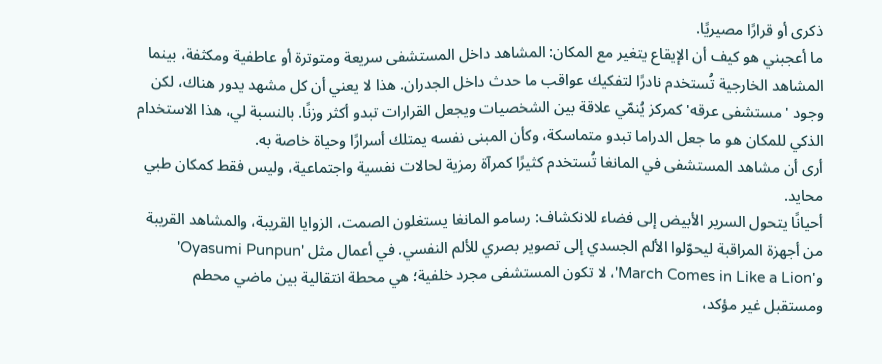ذكرى أو قرارًا مصيريًا.
ما أعجبني هو كيف أن الإيقاع يتغير مع المكان: المشاهد داخل المستشفى سريعة ومتوترة أو عاطفية ومكثفة، بينما المشاهد الخارجية تُستخدم نادرًا لتفكيك عواقب ما حدث داخل الجدران. هذا لا يعني أن كل مشهد يدور هناك، لكن وجود 'مستشفى عرقه' كمركز يُنمّي علاقة بين الشخصيات ويجعل القرارات تبدو أكثر وزنًا. بالنسبة لي، هذا الاستخدام الذكي للمكان هو ما جعل الدراما تبدو متماسكة، وكأن المبنى نفسه يمتلك أسرارًا وحياة خاصة به.
أرى أن مشاهد المستشفى في المانغا تُستخدم كثيرًا كمرآة رمزية لحالات نفسية واجتماعية، وليس فقط كمكان طبي محايد.
أحيانًا يتحول السرير الأبيض إلى فضاء للانكشاف: رسامو المانغا يستغلون الصمت، الزوايا القريبة، والمشاهد القريبة من أجهزة المراقبة ليحوّلوا الألم الجسدي إلى تصوير بصري للألم النفسي. في أعمال مثل 'Oyasumi Punpun' و'March Comes in Like a Lion'، لا تكون المستشفى مجرد خلفية؛ هي محطة انتقالية بين ماضي محطم ومستقبل غير مؤكد،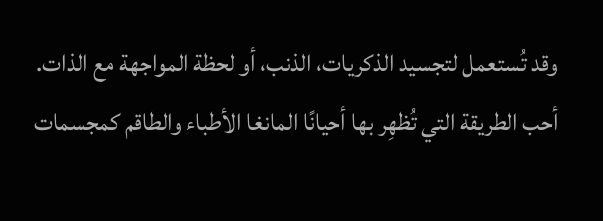وقد تُستعمل لتجسيد الذكريات، الذنب، أو لحظة المواجهة مع الذات.
أحب الطريقة التي تُظهِر بها أحيانًا المانغا الأطباء والطاقم كمجسمات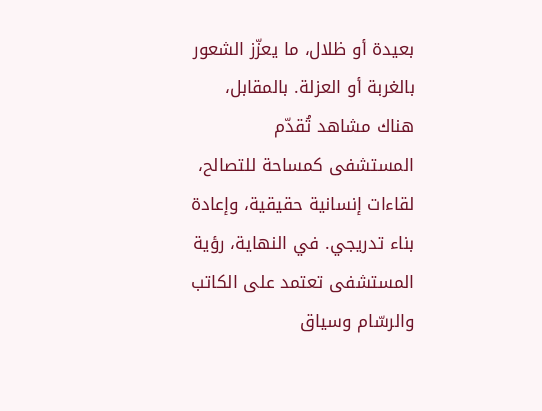بعيدة أو ظلال، ما يعزّز الشعور بالغربة أو العزلة. بالمقابل، هناك مشاهد تُقدّم المستشفى كمساحة للتصالح، لقاءات إنسانية حقيقية، وإعادة بناء تدريجي. في النهاية، رؤية المستشفى تعتمد على الكاتب والرسّام وسياق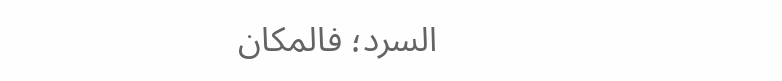السرد؛ فالمكان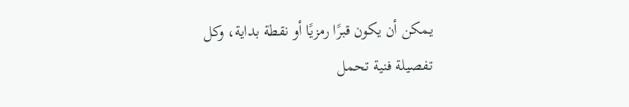يمكن أن يكون قبرًا رمزيًا أو نقطة بداية، وكل تفصيلة فنية تحمل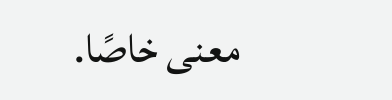معنى خاصًا.